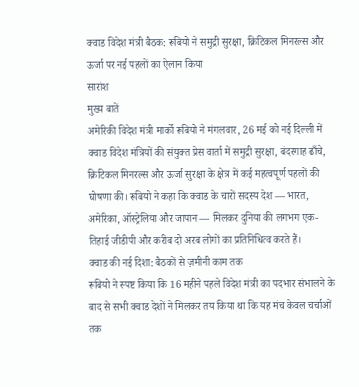क्वाड विदेश मंत्री बैठक: रूबियो ने समुद्री सुरक्षा, क्रिटिकल मिनरल्स और ऊर्जा पर नई पहलों का ऐलान किया
सारांश
मुख्य बातें
अमेरिकी विदेश मंत्री मार्को रूबियो ने मंगलवार, 26 मई को नई दिल्ली में क्वाड विदेश मंत्रियों की संयुक्त प्रेस वार्ता में समुद्री सुरक्षा, बंदरगाह ढाँचे, क्रिटिकल मिनरल्स और ऊर्जा सुरक्षा के क्षेत्र में कई महत्वपूर्ण पहलों की घोषणा की। रूबियो ने कहा कि क्वाड के चारों सदस्य देश — भारत, अमेरिका, ऑस्ट्रेलिया और जापान — मिलकर दुनिया की लगभग एक-तिहाई जीडीपी और करीब दो अरब लोगों का प्रतिनिधित्व करते हैं।
क्वाड की नई दिशा: बैठकों से ज़मीनी काम तक
रूबियो ने स्पष्ट किया कि 16 महीने पहले विदेश मंत्री का पदभार संभालने के बाद से सभी क्वाड देशों ने मिलकर तय किया था कि यह मंच केवल चर्चाओं तक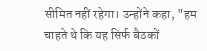सीमित नहीं रहेगा। उन्होंने कहा, "हम चाहते थे कि यह सिर्फ बैठकों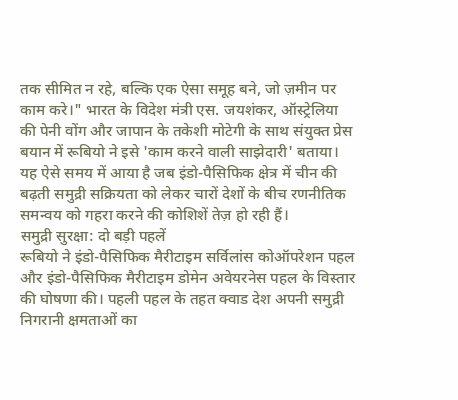तक सीमित न रहे, बल्कि एक ऐसा समूह बने, जो ज़मीन पर काम करे।" भारत के विदेश मंत्री एस. जयशंकर, ऑस्ट्रेलिया की पेनी वोंग और जापान के तकेशी मोटेगी के साथ संयुक्त प्रेस बयान में रूबियो ने इसे 'काम करने वाली साझेदारी' बताया।
यह ऐसे समय में आया है जब इंडो-पैसिफिक क्षेत्र में चीन की बढ़ती समुद्री सक्रियता को लेकर चारों देशों के बीच रणनीतिक समन्वय को गहरा करने की कोशिशें तेज़ हो रही हैं।
समुद्री सुरक्षा: दो बड़ी पहलें
रूबियो ने इंडो-पैसिफिक मैरीटाइम सर्विलांस कोऑपरेशन पहल और इंडो-पैसिफिक मैरीटाइम डोमेन अवेयरनेस पहल के विस्तार की घोषणा की। पहली पहल के तहत क्वाड देश अपनी समुद्री निगरानी क्षमताओं का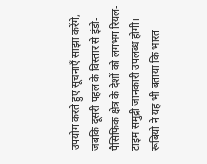उपयोग करते हुए सूचनाएँ साझा करेंगे, जबकि दूसरी पहल के विस्तार से इंडो-पैसिफिक क्षेत्र के देशों को लगभग रियल-टाइम समुद्री जानकारी उपलब्ध होगी।
रूबियो ने यह भी बताया कि भारत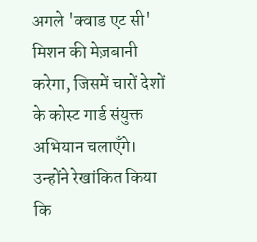अगले 'क्वाड एट सी' मिशन की मेज़बानी करेगा, जिसमें चारों देशों के कोस्ट गार्ड संयुक्त अभियान चलाएँगे। उन्होंने रेखांकित किया कि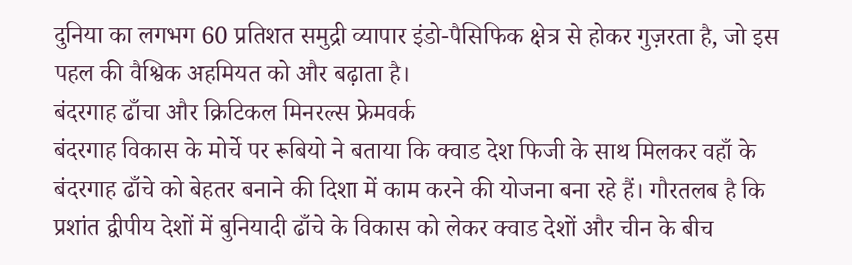दुनिया का लगभग 60 प्रतिशत समुद्री व्यापार इंडो-पैसिफिक क्षेत्र से होकर गुज़रता है, जो इस पहल की वैश्विक अहमियत को और बढ़ाता है।
बंदरगाह ढाँचा और क्रिटिकल मिनरल्स फ्रेमवर्क
बंदरगाह विकास के मोर्चे पर रूबियो ने बताया कि क्वाड देश फिजी के साथ मिलकर वहाँ के बंदरगाह ढाँचे को बेहतर बनाने की दिशा में काम करने की योजना बना रहे हैं। गौरतलब है कि प्रशांत द्वीपीय देशों में बुनियादी ढाँचे के विकास को लेकर क्वाड देशों और चीन के बीच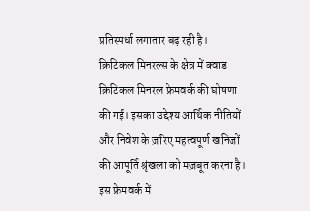प्रतिस्पर्धा लगातार बढ़ रही है।
क्रिटिकल मिनरल्स के क्षेत्र में क्वाड क्रिटिकल मिनरल फ्रेमवर्क की घोषणा की गई। इसका उद्देश्य आर्थिक नीतियों और निवेश के ज़रिए महत्वपूर्ण खनिजों की आपूर्ति श्रृंखला को मज़बूत करना है। इस फ्रेमवर्क में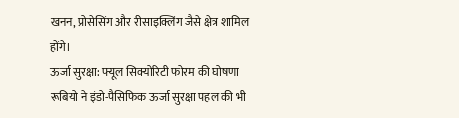खनन, प्रोसेसिंग और रीसाइक्लिंग जैसे क्षेत्र शामिल होंगे।
ऊर्जा सुरक्षा: फ्यूल सिक्योरिटी फोरम की घोषणा
रूबियो ने इंडो-पैसिफिक ऊर्जा सुरक्षा पहल की भी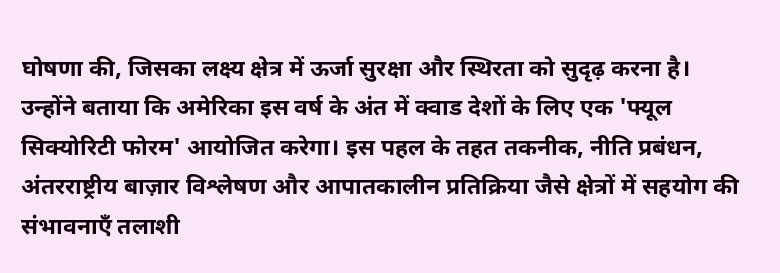घोषणा की, जिसका लक्ष्य क्षेत्र में ऊर्जा सुरक्षा और स्थिरता को सुदृढ़ करना है। उन्होंने बताया कि अमेरिका इस वर्ष के अंत में क्वाड देशों के लिए एक 'फ्यूल सिक्योरिटी फोरम' आयोजित करेगा। इस पहल के तहत तकनीक, नीति प्रबंधन, अंतरराष्ट्रीय बाज़ार विश्लेषण और आपातकालीन प्रतिक्रिया जैसे क्षेत्रों में सहयोग की संभावनाएँ तलाशी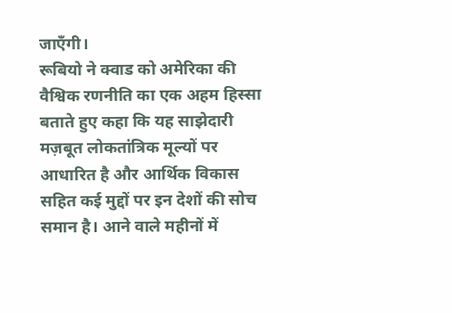जाएँगी।
रूबियो ने क्वाड को अमेरिका की वैश्विक रणनीति का एक अहम हिस्सा बताते हुए कहा कि यह साझेदारी मज़बूत लोकतांत्रिक मूल्यों पर आधारित है और आर्थिक विकास सहित कई मुद्दों पर इन देशों की सोच समान है। आने वाले महीनों में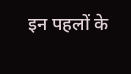इन पहलों के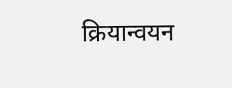क्रियान्वयन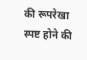की रूपरेखा स्पष्ट होने की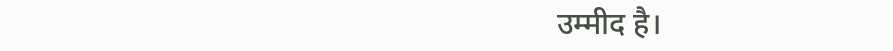उम्मीद है।